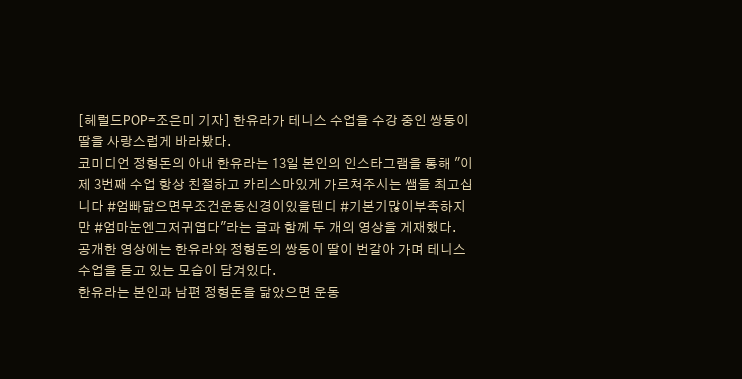[헤럴드POP=조은미 기자] 한유라가 테니스 수업을 수강 중인 쌍둥이 딸을 사랑스럽게 바라봤다.
코미디언 정형돈의 아내 한유라는 13일 본인의 인스타그램을 통해 "이제 3번째 수업 항상 친절하고 카리스마있게 가르쳐주시는 쌤들 최고십니다 #엄빠닮으면무조건운동신경이있을텐디 #기본기많이부족하지만 #엄마눈엔그저귀엽다"라는 글과 함께 두 개의 영상을 게재했다.
공개한 영상에는 한유라와 정형돈의 쌍둥이 딸이 번갈아 가며 테니스 수업을 듣고 있는 모습이 담겨있다.
한유라는 본인과 남편 정형돈을 닮았으면 운동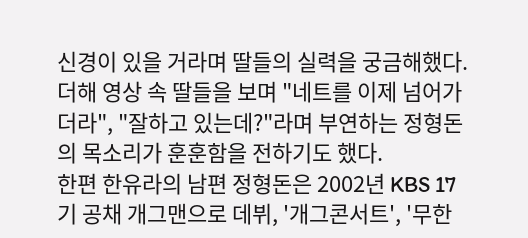신경이 있을 거라며 딸들의 실력을 궁금해했다. 더해 영상 속 딸들을 보며 "네트를 이제 넘어가더라", "잘하고 있는데?"라며 부연하는 정형돈의 목소리가 훈훈함을 전하기도 했다.
한편 한유라의 남편 정형돈은 2002년 KBS 17기 공채 개그맨으로 데뷔, '개그콘서트', '무한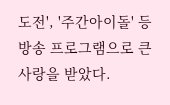도전', '주간아이돌' 등 방송 프로그램으로 큰 사랑을 받았다.